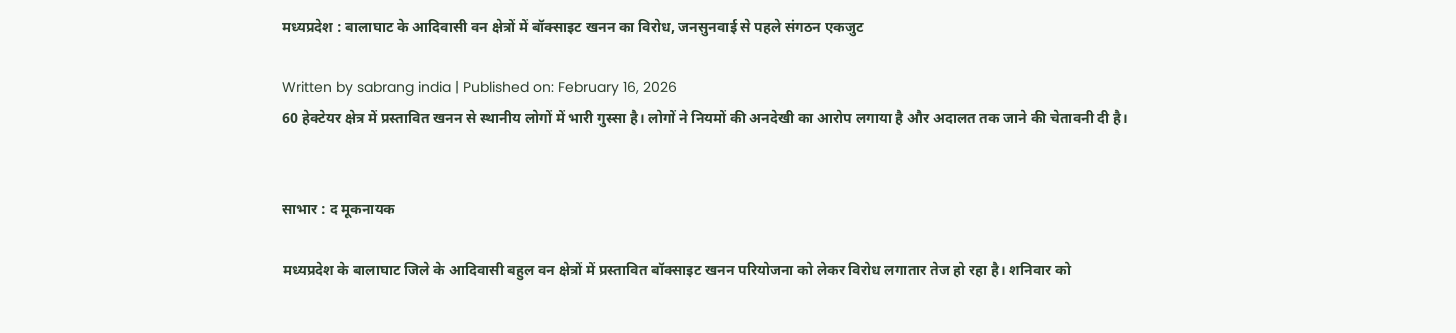मध्यप्रदेश : बालाघाट के आदिवासी वन क्षेत्रों में बॉक्साइट खनन का विरोध, जनसुनवाई से पहले संगठन एकजुट

Written by sabrang india | Published on: February 16, 2026
60 हेक्टेयर क्षेत्र में प्रस्तावित खनन से स्थानीय लोगों में भारी गुस्सा है। लोगों ने नियमों की अनदेखी का आरोप लगाया है और अदालत तक जाने की चेतावनी दी है।


साभार : द मूकनायक

मध्यप्रदेश के बालाघाट जिले के आदिवासी बहुल वन क्षेत्रों में प्रस्तावित बॉक्साइट खनन परियोजना को लेकर विरोध लगातार तेज हो रहा है। शनिवार को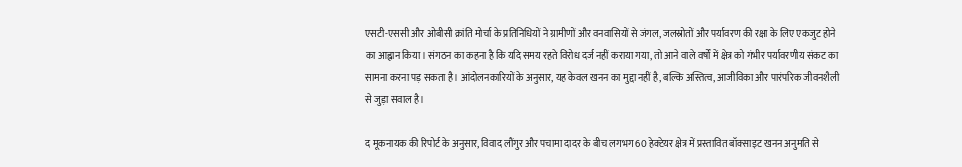एसटी-एससी और ओबीसी क्रांति मोर्चा के प्रतिनिधियों ने ग्रामीणों और वनवासियों से जंगल, जलस्रोतों और पर्यावरण की रक्षा के लिए एकजुट होने का आह्वान किया। संगठन का कहना है कि यदि समय रहते विरोध दर्ज नहीं कराया गया, तो आने वाले वर्षों में क्षेत्र को गंभीर पर्यावरणीय संकट का सामना करना पड़ सकता है। आंदोलनकारियों के अनुसार, यह केवल खनन का मुद्दा नहीं है, बल्कि अस्तित्व, आजीविका और पारंपरिक जीवनशैली से जुड़ा सवाल है।

द मूकनायक की रिपोर्ट के अनुसार, विवाद लौंगुर और पचामा दादर के बीच लगभग 60 हेक्टेयर क्षेत्र में प्रस्तावित बॉक्साइट खनन अनुमति से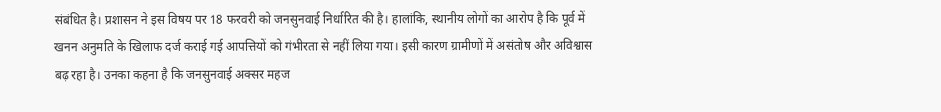संबंधित है। प्रशासन ने इस विषय पर 18 फरवरी को जनसुनवाई निर्धारित की है। हालांकि, स्थानीय लोगों का आरोप है कि पूर्व में खनन अनुमति के खिलाफ दर्ज कराई गई आपत्तियों को गंभीरता से नहीं लिया गया। इसी कारण ग्रामीणों में असंतोष और अविश्वास बढ़ रहा है। उनका कहना है कि जनसुनवाई अक्सर महज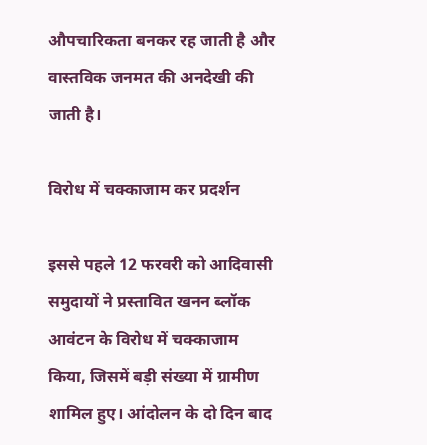औपचारिकता बनकर रह जाती है और वास्तविक जनमत की अनदेखी की जाती है।

विरोध में चक्काजाम कर प्रदर्शन

इससे पहले 12 फरवरी को आदिवासी समुदायों ने प्रस्तावित खनन ब्लॉक आवंटन के विरोध में चक्काजाम किया, जिसमें बड़ी संख्या में ग्रामीण शामिल हुए। आंदोलन के दो दिन बाद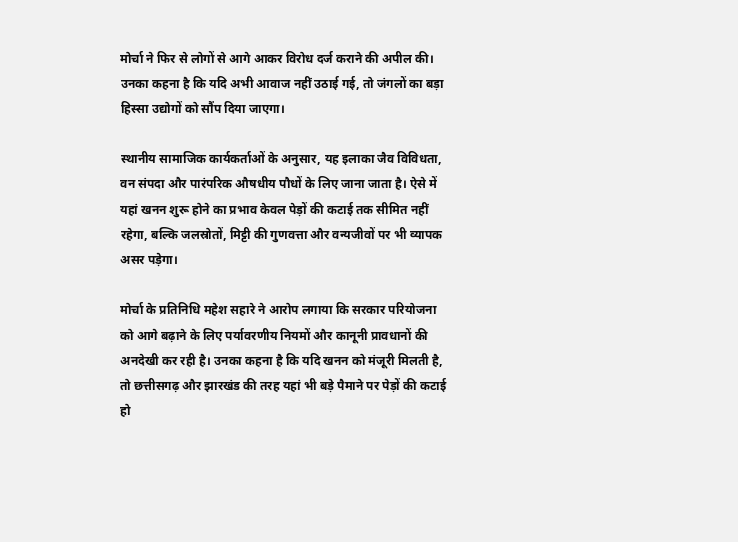मोर्चा ने फिर से लोगों से आगे आकर विरोध दर्ज कराने की अपील की। उनका कहना है कि यदि अभी आवाज नहीं उठाई गई, तो जंगलों का बड़ा हिस्सा उद्योगों को सौंप दिया जाएगा।

स्थानीय सामाजिक कार्यकर्ताओं के अनुसार, यह इलाका जैव विविधता, वन संपदा और पारंपरिक औषधीय पौधों के लिए जाना जाता है। ऐसे में यहां खनन शुरू होने का प्रभाव केवल पेड़ों की कटाई तक सीमित नहीं रहेगा, बल्कि जलस्रोतों, मिट्टी की गुणवत्ता और वन्यजीवों पर भी व्यापक असर पड़ेगा।

मोर्चा के प्रतिनिधि महेश सहारे ने आरोप लगाया कि सरकार परियोजना को आगे बढ़ाने के लिए पर्यावरणीय नियमों और कानूनी प्रावधानों की अनदेखी कर रही है। उनका कहना है कि यदि खनन को मंजूरी मिलती है, तो छत्तीसगढ़ और झारखंड की तरह यहां भी बड़े पैमाने पर पेड़ों की कटाई हो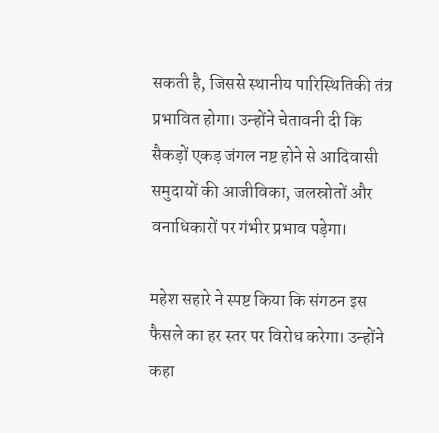सकती है, जिससे स्थानीय पारिस्थितिकी तंत्र प्रभावित होगा। उन्होंने चेतावनी दी कि सैकड़ों एकड़ जंगल नष्ट होने से आदिवासी समुदायों की आजीविका, जलस्रोतों और वनाधिकारों पर गंभीर प्रभाव पड़ेगा।

महेश सहारे ने स्पष्ट किया कि संगठन इस फैसले का हर स्तर पर विरोध करेगा। उन्होंने कहा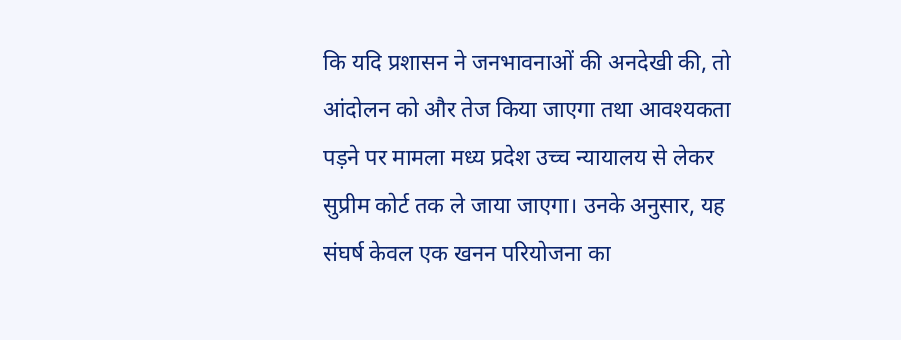कि यदि प्रशासन ने जनभावनाओं की अनदेखी की, तो आंदोलन को और तेज किया जाएगा तथा आवश्यकता पड़ने पर मामला मध्य प्रदेश उच्च न्यायालय से लेकर सुप्रीम कोर्ट तक ले जाया जाएगा। उनके अनुसार, यह संघर्ष केवल एक खनन परियोजना का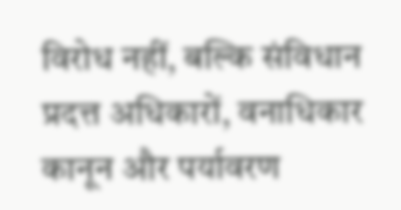विरोध नहीं, बल्कि संविधान प्रदत्त अधिकारों, वनाधिकार कानून और पर्यावरण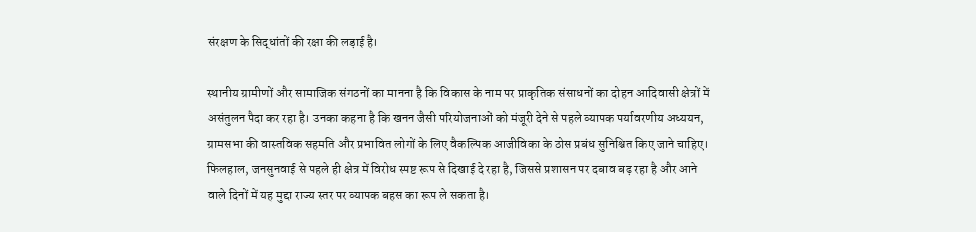संरक्षण के सिद्धांतों की रक्षा की लड़ाई है।

स्थानीय ग्रामीणों और सामाजिक संगठनों का मानना है कि विकास के नाम पर प्राकृतिक संसाधनों का दोहन आदिवासी क्षेत्रों में असंतुलन पैदा कर रहा है। उनका कहना है कि खनन जैसी परियोजनाओं को मंजूरी देने से पहले व्यापक पर्यावरणीय अध्ययन, ग्रामसभा की वास्तविक सहमति और प्रभावित लोगों के लिए वैकल्पिक आजीविका के ठोस प्रबंध सुनिश्चित किए जाने चाहिए। फिलहाल, जनसुनवाई से पहले ही क्षेत्र में विरोध स्पष्ट रूप से दिखाई दे रहा है, जिससे प्रशासन पर दबाव बढ़ रहा है और आने वाले दिनों में यह मुद्दा राज्य स्तर पर व्यापक बहस का रूप ले सकता है।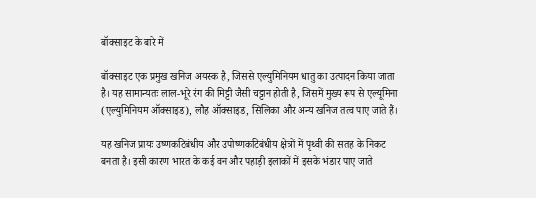बॉक्साइट के बारे में

बॉक्साइट एक प्रमुख खनिज अयस्क है, जिससे एल्युमिनियम धातु का उत्पादन किया जाता है। यह सामान्यतः लाल-भूरे रंग की मिट्टी जैसी चट्टान होती है, जिसमें मुख्य रूप से एल्यूमिना (एल्युमिनियम ऑक्साइड), लौह ऑक्साइड, सिलिका और अन्य खनिज तत्व पाए जाते हैं।

यह खनिज प्रायः उष्णकटिबंधीय और उपोष्णकटिबंधीय क्षेत्रों में पृथ्वी की सतह के निकट बनता है। इसी कारण भारत के कई वन और पहाड़ी इलाकों में इसके भंडार पाए जाते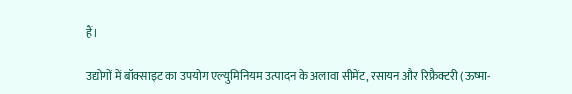हैं।

उद्योगों में बॉक्साइट का उपयोग एल्युमिनियम उत्पादन के अलावा सीमेंट, रसायन और रिफ्रैक्टरी (ऊष्मा-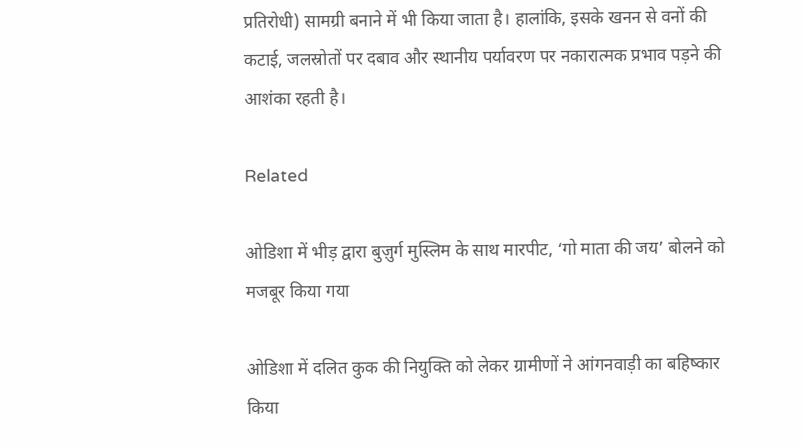प्रतिरोधी) सामग्री बनाने में भी किया जाता है। हालांकि, इसके खनन से वनों की कटाई, जलस्रोतों पर दबाव और स्थानीय पर्यावरण पर नकारात्मक प्रभाव पड़ने की आशंका रहती है।

Related

ओडिशा में भीड़ द्वारा बुज़ुर्ग मुस्लिम के साथ मारपीट, ‘गो माता की जय’ बोलने को मजबूर किया गया

ओडिशा में दलित कुक की नियुक्ति को लेकर ग्रामीणों ने आंगनवाड़ी का बहिष्कार किया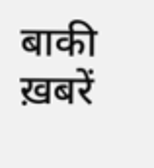बाकी ख़बरें